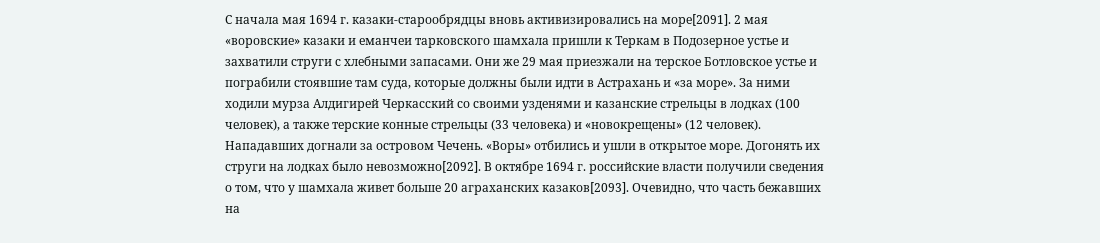С начала мая 1694 г. казаки-старообрядцы вновь активизировались на море[2091]. 2 мая «воровские» казаки и еманчеи тарковского шамхала пришли к Теркам в Подозерное устье и захватили струги с хлебными запасами. Они же 29 мая приезжали на терское Ботловское устье и пограбили стоявшие там суда, которые должны были идти в Астрахань и «за море». За ними ходили мурза Алдигирей Черкасский со своими узденями и казанские стрельцы в лодках (100 человек), а также терские конные стрельцы (33 человека) и «новокрещены» (12 человек). Нападавших догнали за островом Чечень. «Воры» отбились и ушли в открытое море. Догонять их струги на лодках было невозможно[2092]. В октябре 1694 г. российские власти получили сведения о том, что у шамхала живет больше 20 аграханских казаков[2093]. Очевидно, что часть бежавших на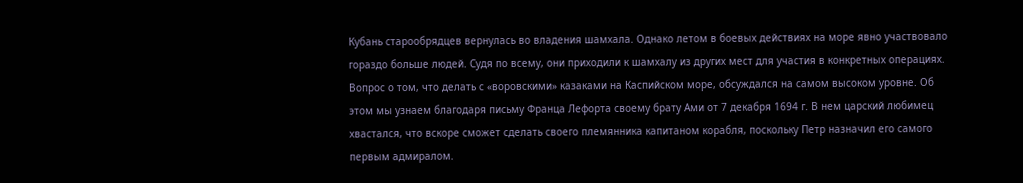Кубань старообрядцев вернулась во владения шамхала. Однако летом в боевых действиях на море явно участвовало гораздо больше людей. Судя по всему, они приходили к шамхалу из других мест для участия в конкретных операциях.
Вопрос о том, что делать с «воровскими» казаками на Каспийском море, обсуждался на самом высоком уровне. Об этом мы узнаем благодаря письму Франца Лефорта своему брату Ами от 7 декабря 1694 г. В нем царский любимец хвастался, что вскоре сможет сделать своего племянника капитаном корабля, поскольку Петр назначил его самого первым адмиралом.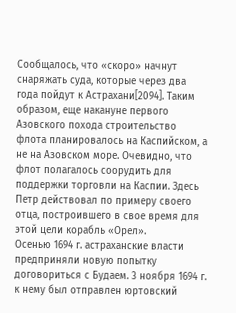Сообщалось, что «скоро» начнут снаряжать суда, которые через два года пойдут к Астрахани[2094]. Таким образом, еще накануне первого Азовского похода строительство флота планировалось на Каспийском, а не на Азовском море. Очевидно, что флот полагалось соорудить для поддержки торговли на Каспии. Здесь Петр действовал по примеру своего отца, построившего в свое время для этой цели корабль «Орел».
Осенью 1694 г. астраханские власти предприняли новую попытку договориться с Будаем. 3 ноября 1694 г. к нему был отправлен юртовский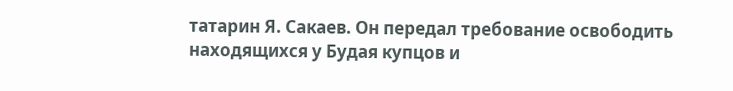татарин Я. Сакаев. Он передал требование освободить находящихся у Будая купцов и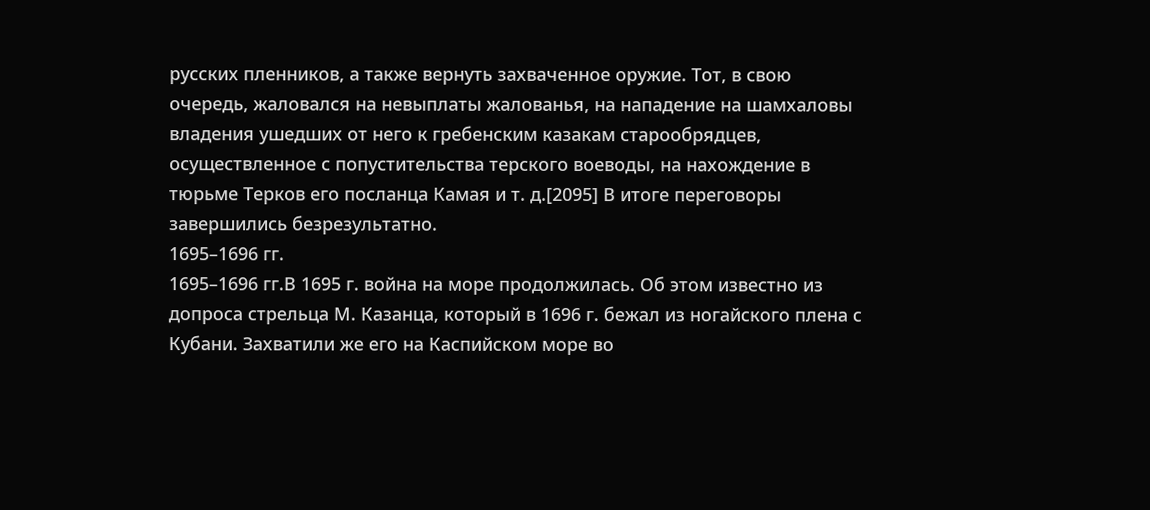русских пленников, а также вернуть захваченное оружие. Тот, в свою очередь, жаловался на невыплаты жалованья, на нападение на шамхаловы владения ушедших от него к гребенским казакам старообрядцев, осуществленное с попустительства терского воеводы, на нахождение в тюрьме Терков его посланца Камая и т. д.[2095] В итоге переговоры завершились безрезультатно.
1695–1696 гг.
1695–1696 гг.В 1695 г. война на море продолжилась. Об этом известно из допроса стрельца М. Казанца, который в 1696 г. бежал из ногайского плена с Кубани. Захватили же его на Каспийском море во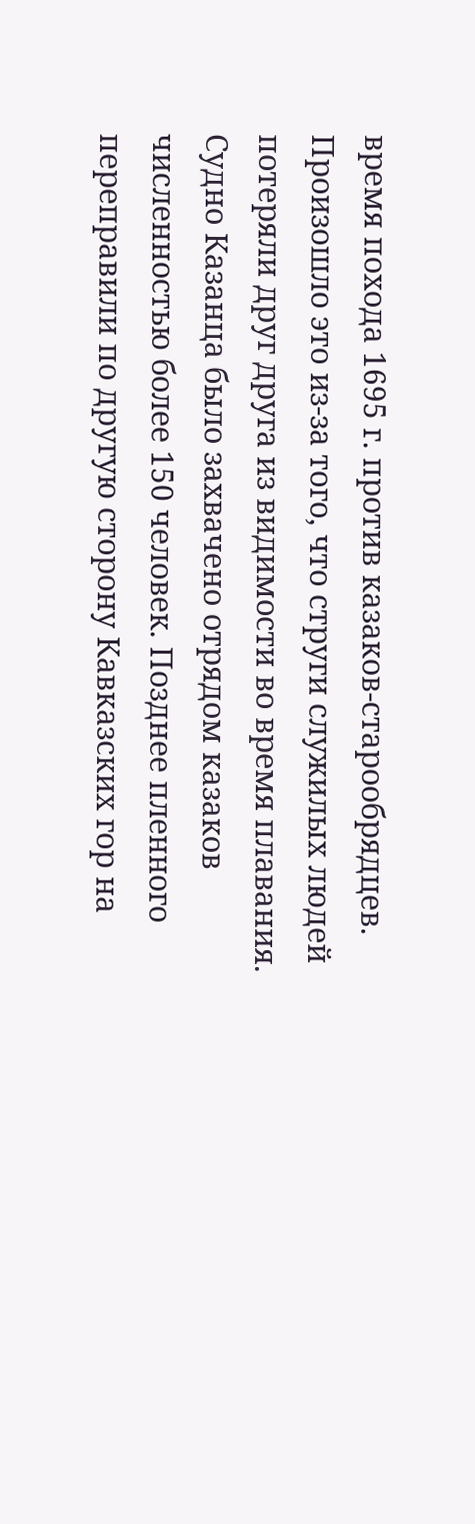время похода 1695 г. против казаков-старообрядцев. Произошло это из-за того, что струги служилых людей потеряли друг друга из видимости во время плавания. Судно Казанца было захвачено отрядом казаков численностью более 150 человек. Позднее пленного переправили по другую сторону Кавказских гор на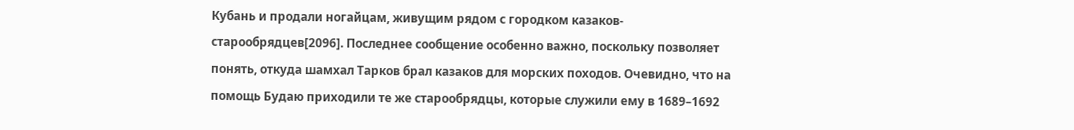Кубань и продали ногайцам, живущим рядом с городком казаков-старообрядцев[2096]. Последнее сообщение особенно важно, поскольку позволяет понять, откуда шамхал Тарков брал казаков для морских походов. Очевидно, что на помощь Будаю приходили те же старообрядцы, которые служили ему в 1689–1692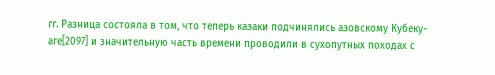гг. Разница состояла в том, что теперь казаки подчинялись азовскому Кубеку-аге[2097] и значительную часть времени проводили в сухопутных походах с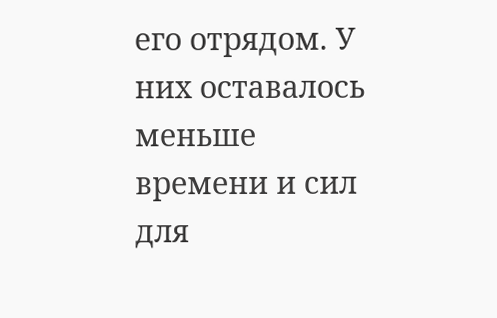его отрядом. У них оставалось меньше времени и сил для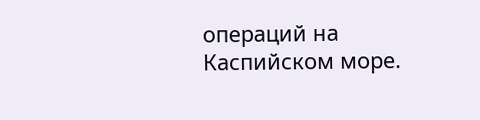операций на Каспийском море.